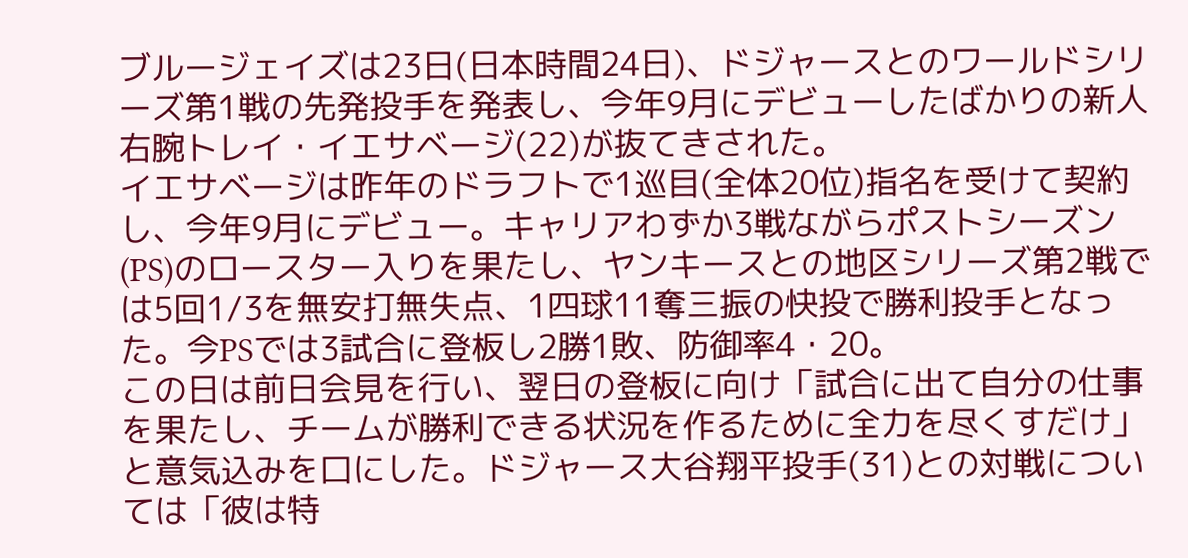ブルージェイズは23日(日本時間24日)、ドジャースとのワールドシリーズ第1戦の先発投手を発表し、今年9月にデビューしたばかりの新人右腕トレイ・イエサベージ(22)が抜てきされた。
イエサベージは昨年のドラフトで1巡目(全体20位)指名を受けて契約し、今年9月にデビュー。キャリアわずか3戦ながらポストシーズン(PS)のロースター入りを果たし、ヤンキースとの地区シリーズ第2戦では5回1/3を無安打無失点、1四球11奪三振の快投で勝利投手となった。今PSでは3試合に登板し2勝1敗、防御率4・20。
この日は前日会見を行い、翌日の登板に向け「試合に出て自分の仕事を果たし、チームが勝利できる状況を作るために全力を尽くすだけ」と意気込みを口にした。ドジャース大谷翔平投手(31)との対戦については「彼は特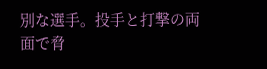別な選手。投手と打撃の両面で脅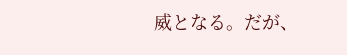威となる。だが、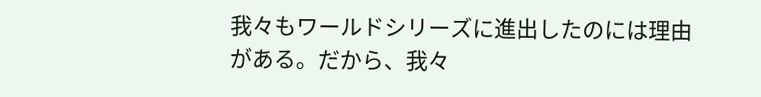我々もワールドシリーズに進出したのには理由がある。だから、我々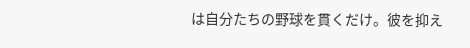は自分たちの野球を貫くだけ。彼を抑え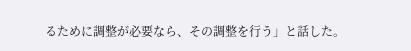るために調整が必要なら、その調整を行う」と話した。